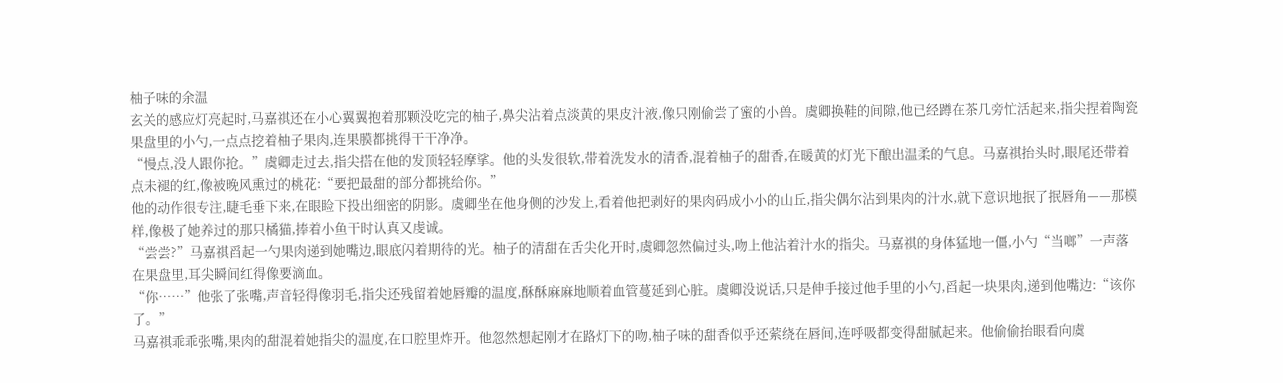柚子味的余温
玄关的感应灯亮起时,马嘉祺还在小心翼翼抱着那颗没吃完的柚子,鼻尖沾着点淡黄的果皮汁液,像只刚偷尝了蜜的小兽。虞卿换鞋的间隙,他已经蹲在茶几旁忙活起来,指尖捏着陶瓷果盘里的小勺,一点点挖着柚子果肉,连果膜都挑得干干净净。
“慢点,没人跟你抢。”虞卿走过去,指尖搭在他的发顶轻轻摩挲。他的头发很软,带着洗发水的清香,混着柚子的甜香,在暖黄的灯光下酿出温柔的气息。马嘉祺抬头时,眼尾还带着点未褪的红,像被晚风熏过的桃花:“要把最甜的部分都挑给你。”
他的动作很专注,睫毛垂下来,在眼睑下投出细密的阴影。虞卿坐在他身侧的沙发上,看着他把剥好的果肉码成小小的山丘,指尖偶尔沾到果肉的汁水,就下意识地抿了抿唇角——那模样,像极了她养过的那只橘猫,捧着小鱼干时认真又虔诚。
“尝尝?”马嘉祺舀起一勺果肉递到她嘴边,眼底闪着期待的光。柚子的清甜在舌尖化开时,虞卿忽然偏过头,吻上他沾着汁水的指尖。马嘉祺的身体猛地一僵,小勺“当啷”一声落在果盘里,耳尖瞬间红得像要滴血。
“你……”他张了张嘴,声音轻得像羽毛,指尖还残留着她唇瓣的温度,酥酥麻麻地顺着血管蔓延到心脏。虞卿没说话,只是伸手接过他手里的小勺,舀起一块果肉,递到他嘴边:“该你了。”
马嘉祺乖乖张嘴,果肉的甜混着她指尖的温度,在口腔里炸开。他忽然想起刚才在路灯下的吻,柚子味的甜香似乎还萦绕在唇间,连呼吸都变得甜腻起来。他偷偷抬眼看向虞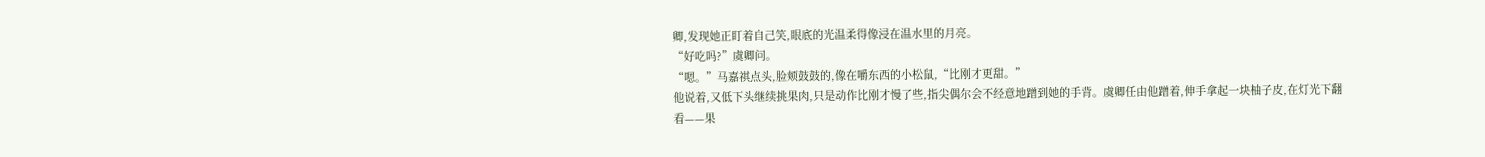卿,发现她正盯着自己笑,眼底的光温柔得像浸在温水里的月亮。
“好吃吗?”虞卿问。
“嗯。”马嘉祺点头,脸颊鼓鼓的,像在嚼东西的小松鼠,“比刚才更甜。”
他说着,又低下头继续挑果肉,只是动作比刚才慢了些,指尖偶尔会不经意地蹭到她的手背。虞卿任由他蹭着,伸手拿起一块柚子皮,在灯光下翻看——果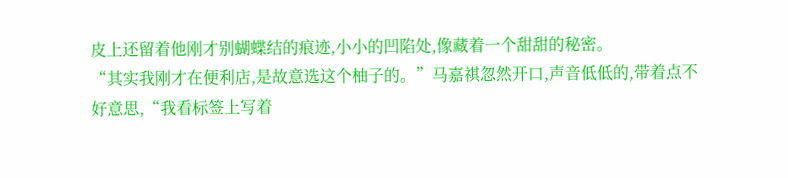皮上还留着他刚才别蝴蝶结的痕迹,小小的凹陷处,像藏着一个甜甜的秘密。
“其实我刚才在便利店,是故意选这个柚子的。”马嘉祺忽然开口,声音低低的,带着点不好意思,“我看标签上写着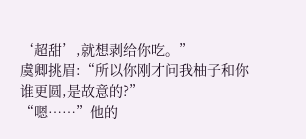‘超甜’,就想剥给你吃。”
虞卿挑眉:“所以你刚才问我柚子和你谁更圆,是故意的?”
“嗯……”他的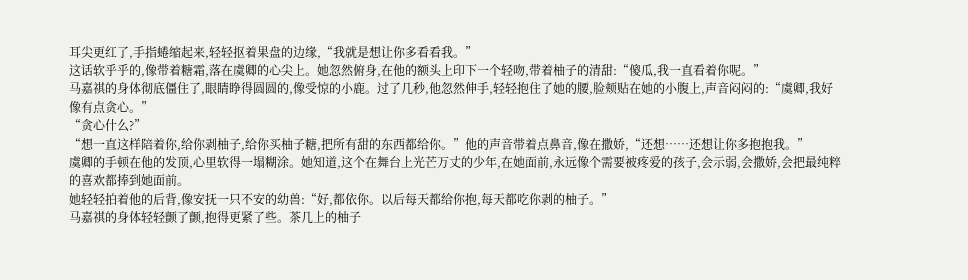耳尖更红了,手指蜷缩起来,轻轻抠着果盘的边缘,“我就是想让你多看看我。”
这话软乎乎的,像带着糖霜,落在虞卿的心尖上。她忽然俯身,在他的额头上印下一个轻吻,带着柚子的清甜:“傻瓜,我一直看着你呢。”
马嘉祺的身体彻底僵住了,眼睛睁得圆圆的,像受惊的小鹿。过了几秒,他忽然伸手,轻轻抱住了她的腰,脸颊贴在她的小腹上,声音闷闷的:“虞卿,我好像有点贪心。”
“贪心什么?”
“想一直这样陪着你,给你剥柚子,给你买柚子糖,把所有甜的东西都给你。”他的声音带着点鼻音,像在撒娇,“还想……还想让你多抱抱我。”
虞卿的手顿在他的发顶,心里软得一塌糊涂。她知道,这个在舞台上光芒万丈的少年,在她面前,永远像个需要被疼爱的孩子,会示弱,会撒娇,会把最纯粹的喜欢都捧到她面前。
她轻轻拍着他的后背,像安抚一只不安的幼兽:“好,都依你。以后每天都给你抱,每天都吃你剥的柚子。”
马嘉祺的身体轻轻颤了颤,抱得更紧了些。茶几上的柚子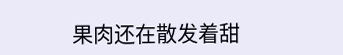果肉还在散发着甜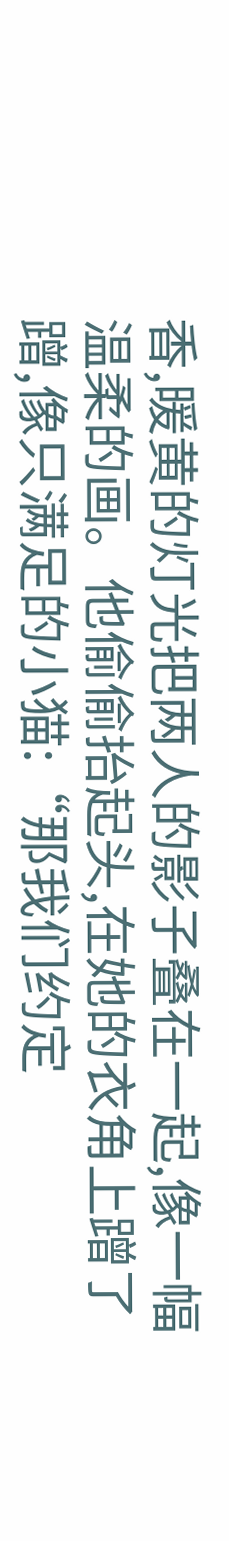香,暖黄的灯光把两人的影子叠在一起,像一幅温柔的画。他偷偷抬起头,在她的衣角上蹭了蹭,像只满足的小猫:“那我们约定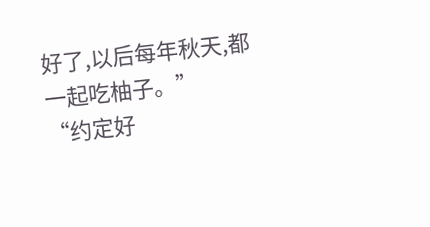好了,以后每年秋天,都一起吃柚子。”
“约定好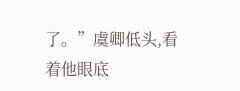了。”虞卿低头,看着他眼底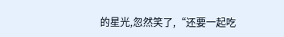的星光,忽然笑了,“还要一起吃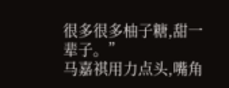很多很多柚子糖,甜一辈子。”
马嘉祺用力点头,嘴角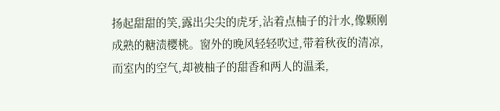扬起甜甜的笑,露出尖尖的虎牙,沾着点柚子的汁水,像颗刚成熟的糖渍樱桃。窗外的晚风轻轻吹过,带着秋夜的清凉,而室内的空气,却被柚子的甜香和两人的温柔,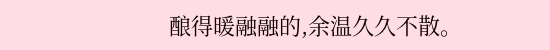酿得暖融融的,余温久久不散。